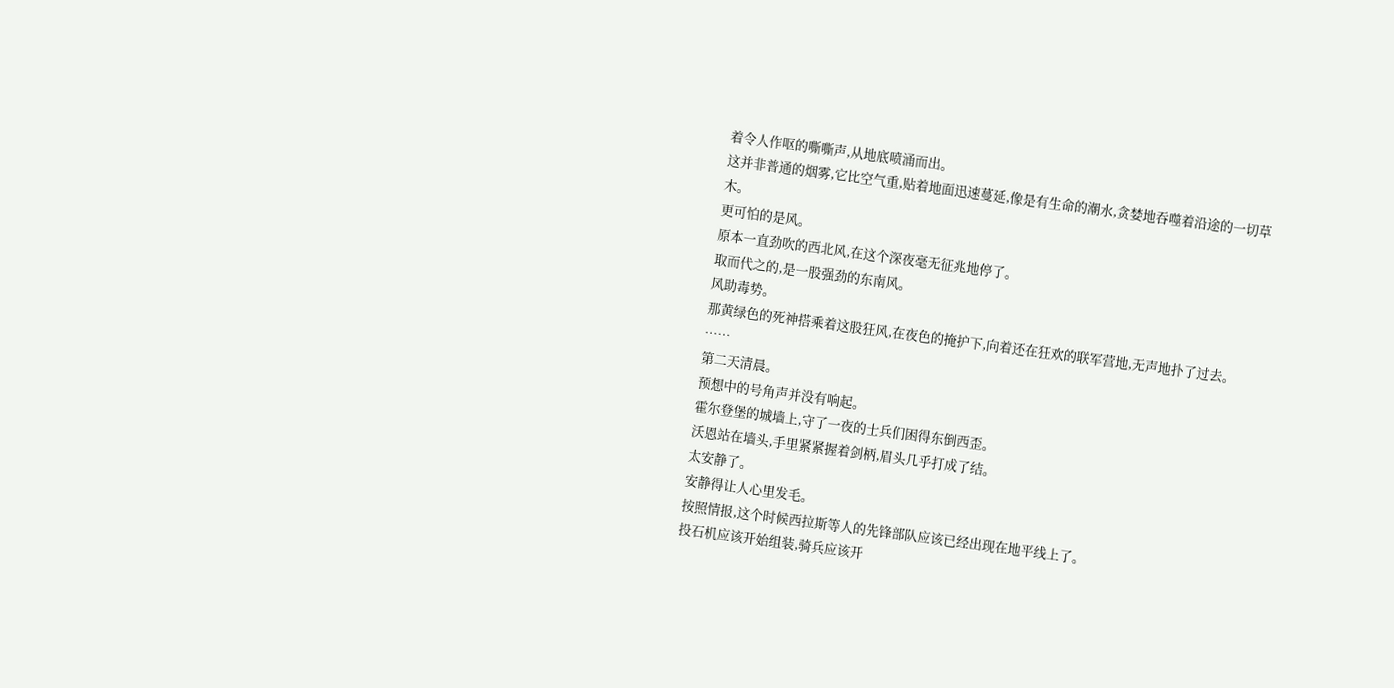着令人作呕的嘶嘶声,从地底喷涌而出。
这并非普通的烟雾,它比空气重,贴着地面迅速蔓延,像是有生命的潮水,贪婪地吞噬着沿途的一切草木。
更可怕的是风。
原本一直劲吹的西北风,在这个深夜毫无征兆地停了。
取而代之的,是一股强劲的东南风。
风助毒势。
那黄绿色的死神搭乘着这股狂风,在夜色的掩护下,向着还在狂欢的联军营地,无声地扑了过去。
……
第二天清晨。
预想中的号角声并没有响起。
霍尔登堡的城墙上,守了一夜的士兵们困得东倒西歪。
沃恩站在墙头,手里紧紧握着剑柄,眉头几乎打成了结。
太安静了。
安静得让人心里发毛。
按照情报,这个时候西拉斯等人的先锋部队应该已经出现在地平线上了。
投石机应该开始组装,骑兵应该开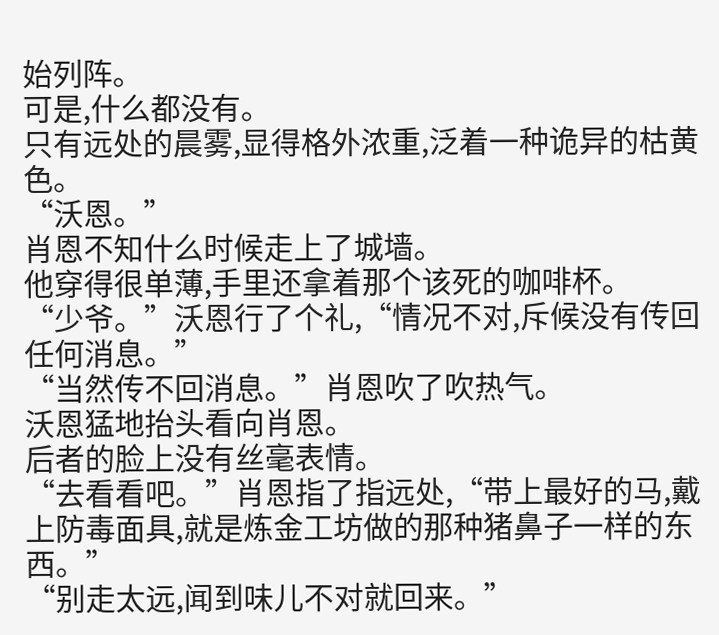始列阵。
可是,什么都没有。
只有远处的晨雾,显得格外浓重,泛着一种诡异的枯黄色。
“沃恩。”
肖恩不知什么时候走上了城墙。
他穿得很单薄,手里还拿着那个该死的咖啡杯。
“少爷。”沃恩行了个礼,“情况不对,斥候没有传回任何消息。”
“当然传不回消息。”肖恩吹了吹热气。
沃恩猛地抬头看向肖恩。
后者的脸上没有丝毫表情。
“去看看吧。”肖恩指了指远处,“带上最好的马,戴上防毒面具,就是炼金工坊做的那种猪鼻子一样的东西。”
“别走太远,闻到味儿不对就回来。”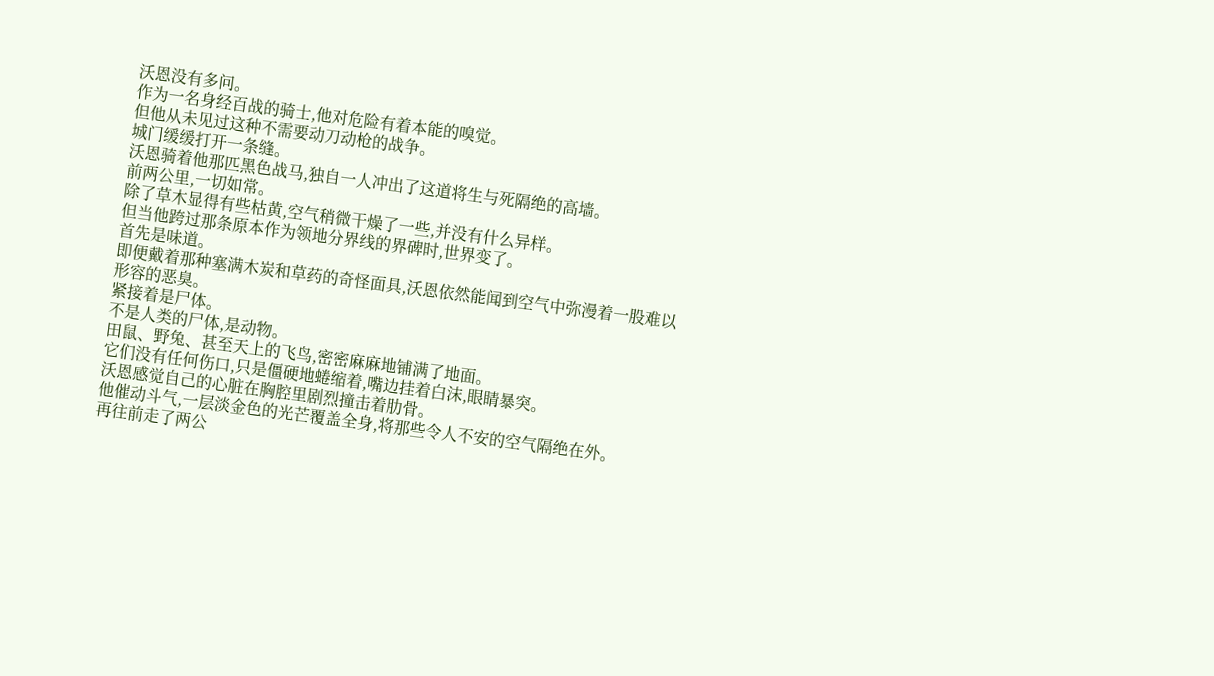沃恩没有多问。
作为一名身经百战的骑士,他对危险有着本能的嗅觉。
但他从未见过这种不需要动刀动枪的战争。
城门缓缓打开一条缝。
沃恩骑着他那匹黑色战马,独自一人冲出了这道将生与死隔绝的高墙。
前两公里,一切如常。
除了草木显得有些枯黄,空气稍微干燥了一些,并没有什么异样。
但当他跨过那条原本作为领地分界线的界碑时,世界变了。
首先是味道。
即便戴着那种塞满木炭和草药的奇怪面具,沃恩依然能闻到空气中弥漫着一股难以形容的恶臭。
紧接着是尸体。
不是人类的尸体,是动物。
田鼠、野兔、甚至天上的飞鸟,密密麻麻地铺满了地面。
它们没有任何伤口,只是僵硬地蜷缩着,嘴边挂着白沫,眼睛暴突。
沃恩感觉自己的心脏在胸腔里剧烈撞击着肋骨。
他催动斗气,一层淡金色的光芒覆盖全身,将那些令人不安的空气隔绝在外。
再往前走了两公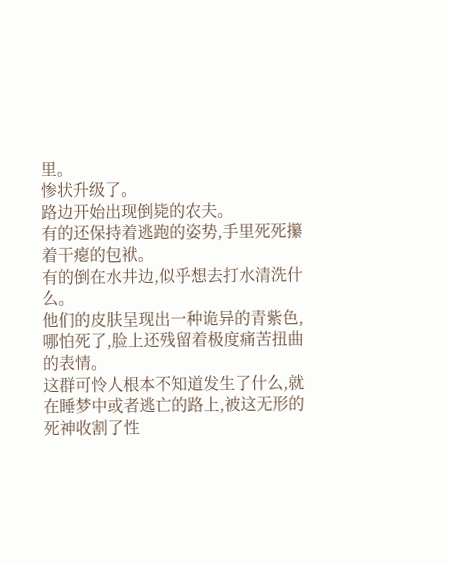里。
惨状升级了。
路边开始出现倒毙的农夫。
有的还保持着逃跑的姿势,手里死死攥着干瘪的包袱。
有的倒在水井边,似乎想去打水清洗什么。
他们的皮肤呈现出一种诡异的青紫色,哪怕死了,脸上还残留着极度痛苦扭曲的表情。
这群可怜人根本不知道发生了什么,就在睡梦中或者逃亡的路上,被这无形的死神收割了性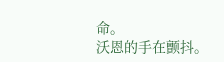命。
沃恩的手在颤抖。